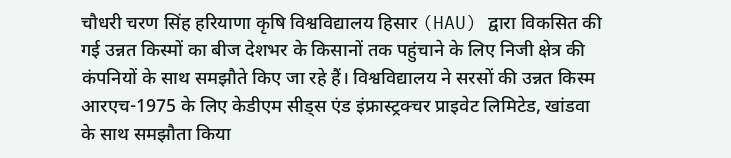चौधरी चरण सिंह हरियाणा कृषि विश्वविद्यालय हिसार (HAU) द्वारा विकसित की गई उन्नत किस्मों का बीज देशभर के किसानों तक पहुंचाने के लिए निजी क्षेत्र की कंपनियों के साथ समझौते किए जा रहे हैं। विश्वविद्यालय ने सरसों की उन्नत किस्म आरएच-1975 के लिए केडीएम सीड्स एंड इंफ्रास्ट्रक्चर प्राइवेट लिमिटेड, खांडवा के साथ समझौता किया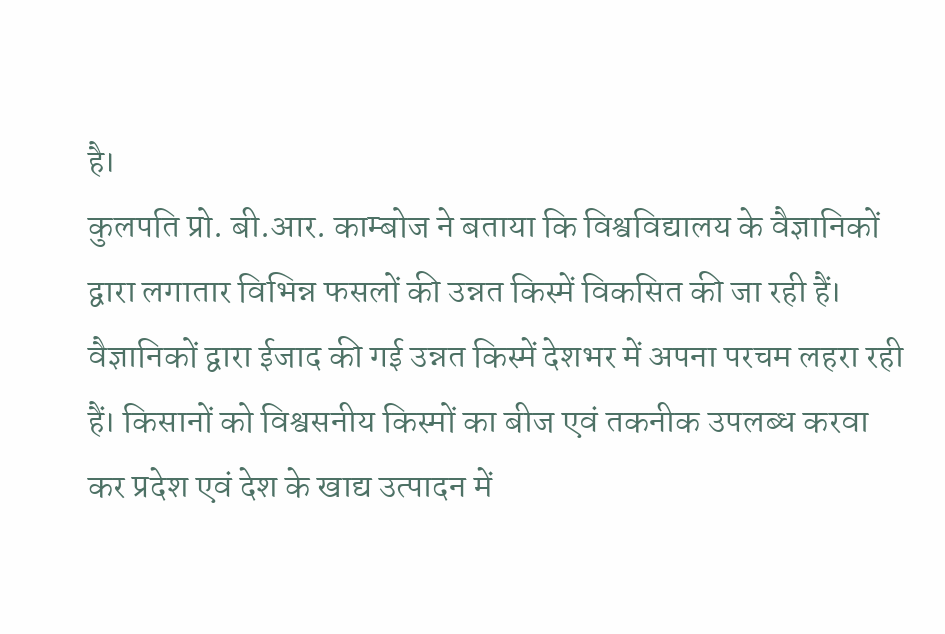है।
कुलपति प्रो. बी.आर. काम्बोज ने बताया कि विश्वविद्यालय के वैज्ञानिकों द्वारा लगातार विभिन्न फसलों की उन्नत किस्में विकसित की जा रही हैं। वैज्ञानिकों द्वारा ईजाद की गई उन्नत किस्में देशभर में अपना परचम लहरा रही हैं। किसानों को विश्वसनीय किस्मों का बीज एवं तकनीक उपलब्ध करवा कर प्रदेश एवं देश के खाद्य उत्पादन में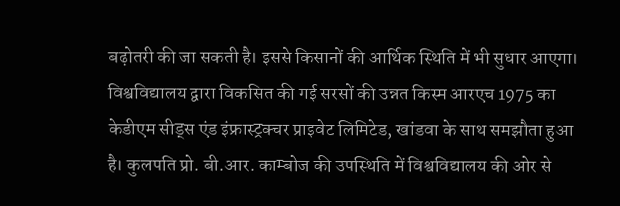बढ़ोतरी की जा सकती है। इससे किसानों की आर्थिक स्थिति में भी सुधार आएगा।
विश्वविद्यालय द्वारा विकसित की गई सरसों की उन्नत किस्म आरएच 1975 का केडीएम सीड्स एंड इंफ्रास्ट्रक्चर प्राइवेट लिमिटेड, खांडवा के साथ समझौता हुआ है। कुलपति प्रो. बी.आर. काम्बोज की उपस्थिति में विश्वविद्यालय की ओर से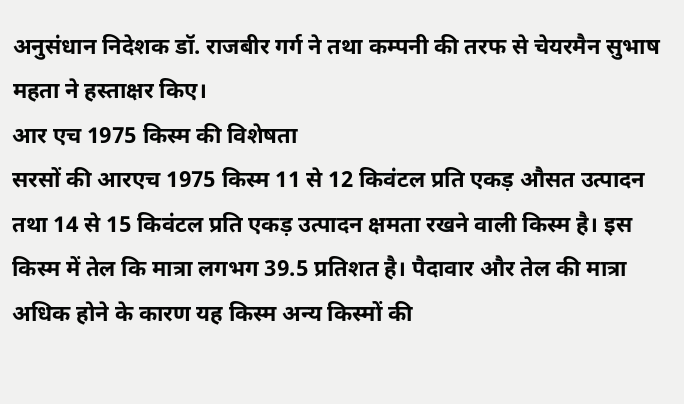अनुसंधान निदेशक डॉ. राजबीर गर्ग ने तथा कम्पनी की तरफ से चेयरमैन सुभाष महता ने हस्ताक्षर किए।
आर एच 1975 किस्म की विशेषता
सरसों की आरएच 1975 किस्म 11 से 12 किवंटल प्रति एकड़ औसत उत्पादन तथा 14 से 15 किवंटल प्रति एकड़ उत्पादन क्षमता रखने वाली किस्म है। इस किस्म में तेल कि मात्रा लगभग 39.5 प्रतिशत है। पैदावार और तेल की मात्रा अधिक होने के कारण यह किस्म अन्य किस्मों की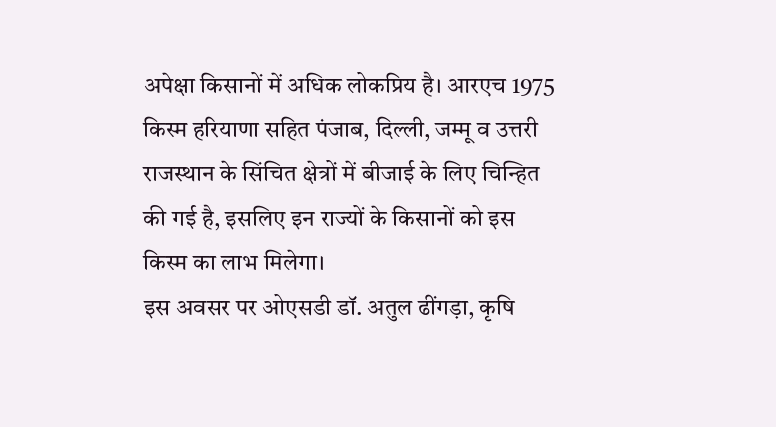अपेक्षा किसानों में अधिक लोकप्रिय है। आरएच 1975 किस्म हरियाणा सहित पंजाब, दिल्ली, जम्मू व उत्तरी राजस्थान के सिंचित क्षेत्रों में बीजाई के लिए चिन्हित की गई है, इसलिए इन राज्यों के किसानों को इस किस्म का लाभ मिलेगा।
इस अवसर पर ओएसडी डॉ. अतुल ढींगड़ा, कृषि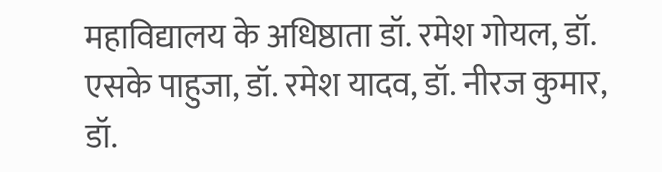महाविद्यालय के अधिष्ठाता डॉ. रमेश गोयल, डॉ. एसके पाहुजा, डॉ. रमेश यादव, डॉ. नीरज कुमार, डॉ.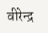वीरेन्द्र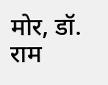मोर, डॉ. राम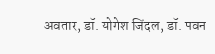अवतार, डॉ. योगेश जिंदल, डॉ. पवन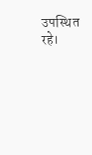उपस्थित रहे।